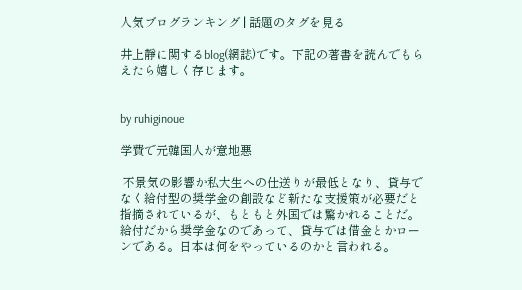人気ブログランキング | 話題のタグを見る

井上靜に関するblog(網誌)です。下記の著書を読んでもらえたら嬉しく存じます。


by ruhiginoue

学費で元韓国人が意地悪

 不景気の影響か私大生への仕送りが最低となり、貸与でなく給付型の奨学金の創設など新たな支援策が必要だと指摘されているが、もともと外国では驚かれることだ。 給付だから奨学金なのであって、貸与では借金とかローンである。日本は何をやっているのかと言われる。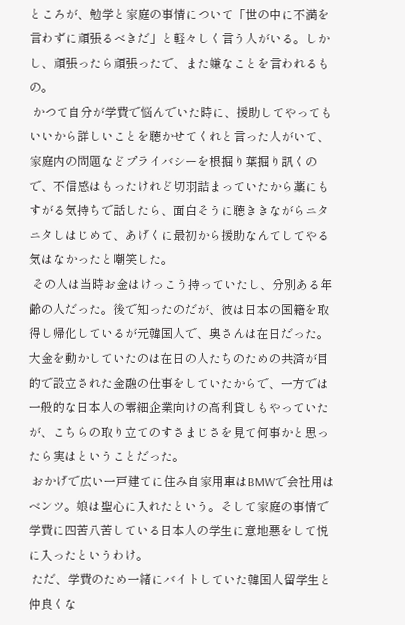ところが、勉学と家庭の事情について「世の中に不満を言わずに頑張るべきだ」と軽々しく言う人がいる。しかし、頑張ったら頑張ったで、また嫌なことを言われるもの。
 かつて自分が学費で悩んでいた時に、援助してやってもいいから詳しいことを聴かせてくれと言った人がいて、家庭内の問題などプライバシーを根掘り葉掘り訊くので、不信感はもったけれど切羽詰まっていたから藁にもすがる気持ちで話したら、面白そうに聴ききながらニタニタしはじめて、あげくに最初から援助なんてしてやる気はなかったと嘲笑した。
 その人は当時お金はけっこう持っていたし、分別ある年齢の人だった。後で知ったのだが、彼は日本の国籍を取得し帰化しているが元韓国人で、奥さんは在日だった。大金を動かしていたのは在日の人たちのための共済が目的で設立された金融の仕事をしていたからで、一方では一般的な日本人の零細企業向けの高利貸しもやっていたが、こちらの取り立てのすさまじさを見て何事かと思ったら実はということだった。
 おかげで広い一戸建てに住み自家用車はBMWで会社用はベンツ。娘は聖心に入れたという。そして家庭の事情で学費に四苦八苦している日本人の学生に意地悪をして悦に入ったというわけ。
 ただ、学費のため一緒にバイトしていた韓国人留学生と仲良くな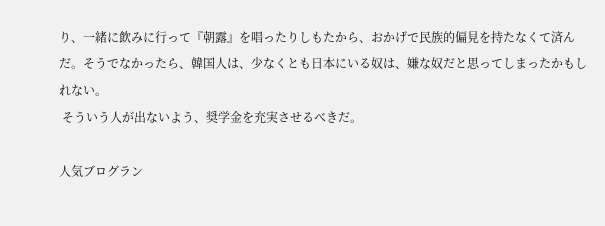り、一緒に飲みに行って『朝露』を唱ったりしもたから、おかげで民族的偏見を持たなくて済んだ。そうでなかったら、韓国人は、少なくとも日本にいる奴は、嫌な奴だと思ってしまったかもしれない。
 そういう人が出ないよう、奨学金を充実させるべきだ。

人気ブログラン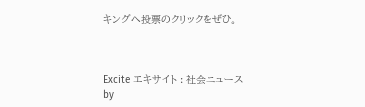キングへ投票のクリックをぜひ。



Excite エキサイト : 社会ニュース
by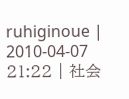ruhiginoue | 2010-04-07 21:22 | 社会